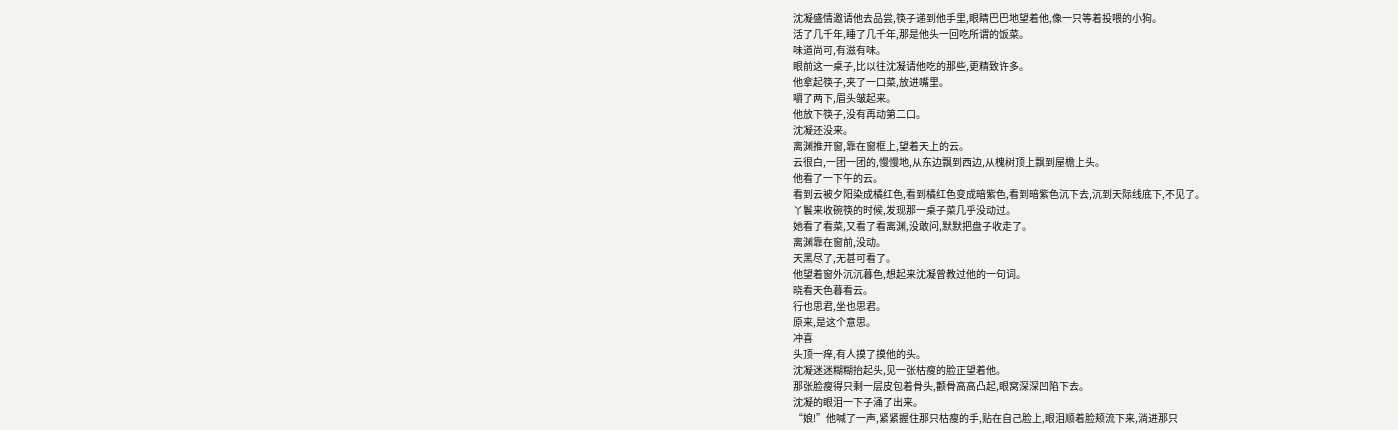沈凝盛情邀请他去品尝,筷子递到他手里,眼睛巴巴地望着他,像一只等着投喂的小狗。
活了几千年,睡了几千年,那是他头一回吃所谓的饭菜。
味道尚可,有滋有味。
眼前这一桌子,比以往沈凝请他吃的那些,更精致许多。
他拿起筷子,夹了一口菜,放进嘴里。
嚼了两下,眉头皱起来。
他放下筷子,没有再动第二口。
沈凝还没来。
离渊推开窗,靠在窗框上,望着天上的云。
云很白,一团一团的,慢慢地,从东边飘到西边,从槐树顶上飘到屋檐上头。
他看了一下午的云。
看到云被夕阳染成橘红色,看到橘红色变成暗紫色,看到暗紫色沉下去,沉到天际线底下,不见了。
丫鬟来收碗筷的时候,发现那一桌子菜几乎没动过。
她看了看菜,又看了看离渊,没敢问,默默把盘子收走了。
离渊靠在窗前,没动。
天黑尽了,无甚可看了。
他望着窗外沉沉暮色,想起来沈凝曾教过他的一句词。
晓看天色暮看云。
行也思君,坐也思君。
原来,是这个意思。
冲喜
头顶一痒,有人摸了摸他的头。
沈凝迷迷糊糊抬起头,见一张枯瘦的脸正望着他。
那张脸瘦得只剩一层皮包着骨头,颧骨高高凸起,眼窝深深凹陷下去。
沈凝的眼泪一下子涌了出来。
“娘!”他喊了一声,紧紧握住那只枯瘦的手,贴在自己脸上,眼泪顺着脸颊流下来,淌进那只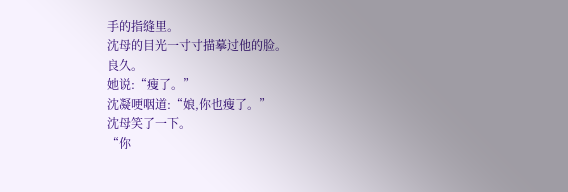手的指缝里。
沈母的目光一寸寸描摹过他的脸。
良久。
她说:“瘦了。”
沈凝哽咽道:“娘,你也瘦了。”
沈母笑了一下。
“你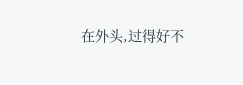在外头,过得好不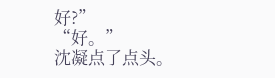好?”
“好。”
沈凝点了点头。